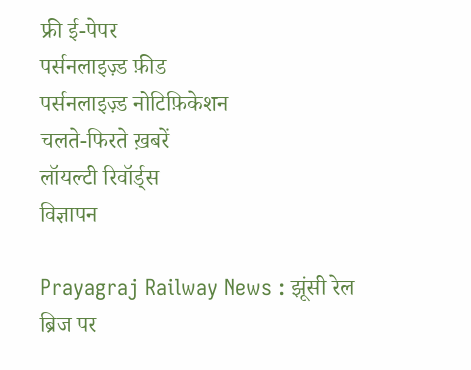फ्री ई-पेपर
पर्सनलाइज़्ड फ़ीड
पर्सनलाइज़्ड नोटिफ़िकेशन
चलते-फिरते ख़बरें
लॉयल्टी रिवॉर्ड्स
विज्ञापन

Prayagraj Railway News : झूंसी रेल ब्रिज पर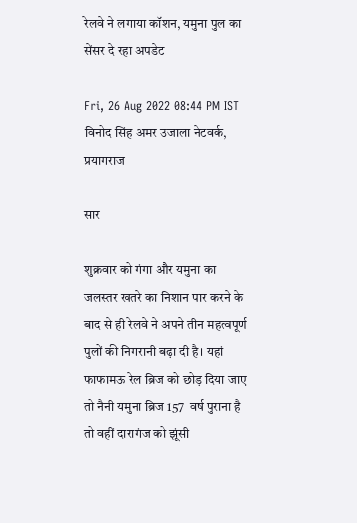रेलवे ने लगाया कॉशन, यमुना पुल का सेंसर दे रहा अपडेट

Fri, 26 Aug 2022 08:44 PM IST
विनोद सिंह अमर उजाला नेटवर्क, प्रयागराज

सार

शुक्रवार को गंगा और यमुना का जलस्तर खतरे का निशान पार करने के बाद से ही रेलवे ने अपने तीन महत्वपूर्ण पुलों की निगरानी बढ़ा दी है। यहां फाफामऊ रेल ब्रिज को छोड़ दिया जाए तो नैनी यमुना ब्रिज 157  वर्ष पुराना है तो वहीं दारागंज को झूंसी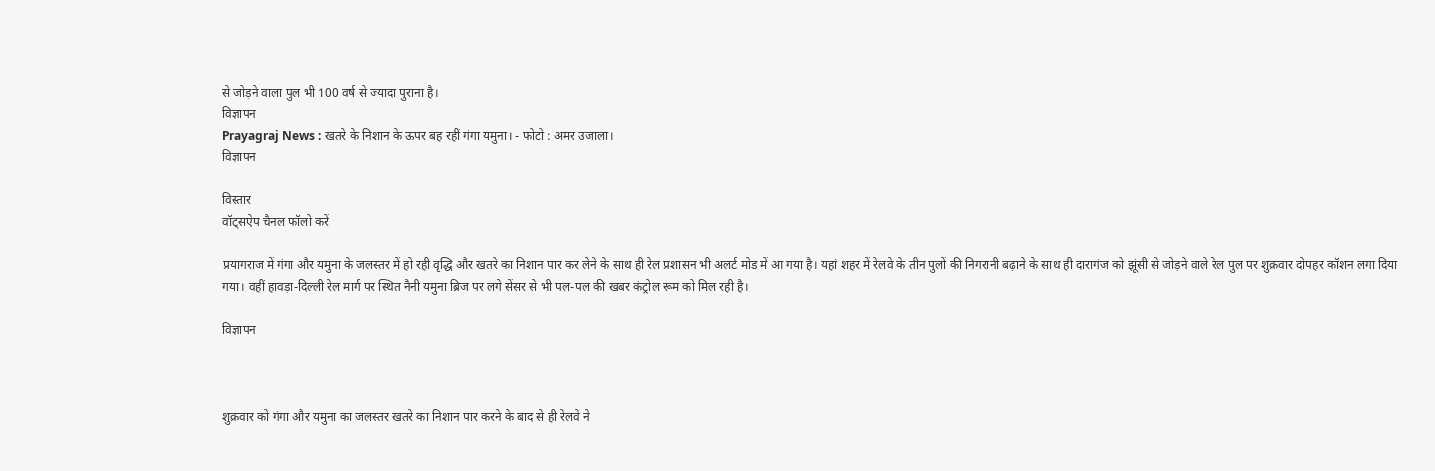से जोड़ने वाला पुल भी 100 वर्ष से ज्यादा पुराना है।
विज्ञापन
Prayagraj News : खतरे के निशान के ऊपर बह रहीं गंगा यमुना। - फोटो : अमर उजाला।
विज्ञापन

विस्तार
वॉट्सऐप चैनल फॉलो करें

प्रयागराज में गंगा और यमुना के जलस्तर में हो रही वृद्धि और खतरे का निशान पार कर लेने के साथ ही रेल प्रशासन भी अलर्ट मोड में आ गया है। यहां शहर में रेलवे के तीन पुलों की निगरानी बढ़ाने के साथ ही दारागंज को झूंसी से जोड़ने वाले रेल पुल पर शुक्रवार दोपहर कॉशन लगा दिया गया। वहीं हावड़ा-दिल्ली रेल मार्ग पर स्थित नैनी यमुना ब्रिज पर लगे सेंसर से भी पल-पल की खबर कंट्रोल रूम को मिल रही है।

विज्ञापन



शुक्रवार को गंगा और यमुना का जलस्तर खतरे का निशान पार करने के बाद से ही रेलवे ने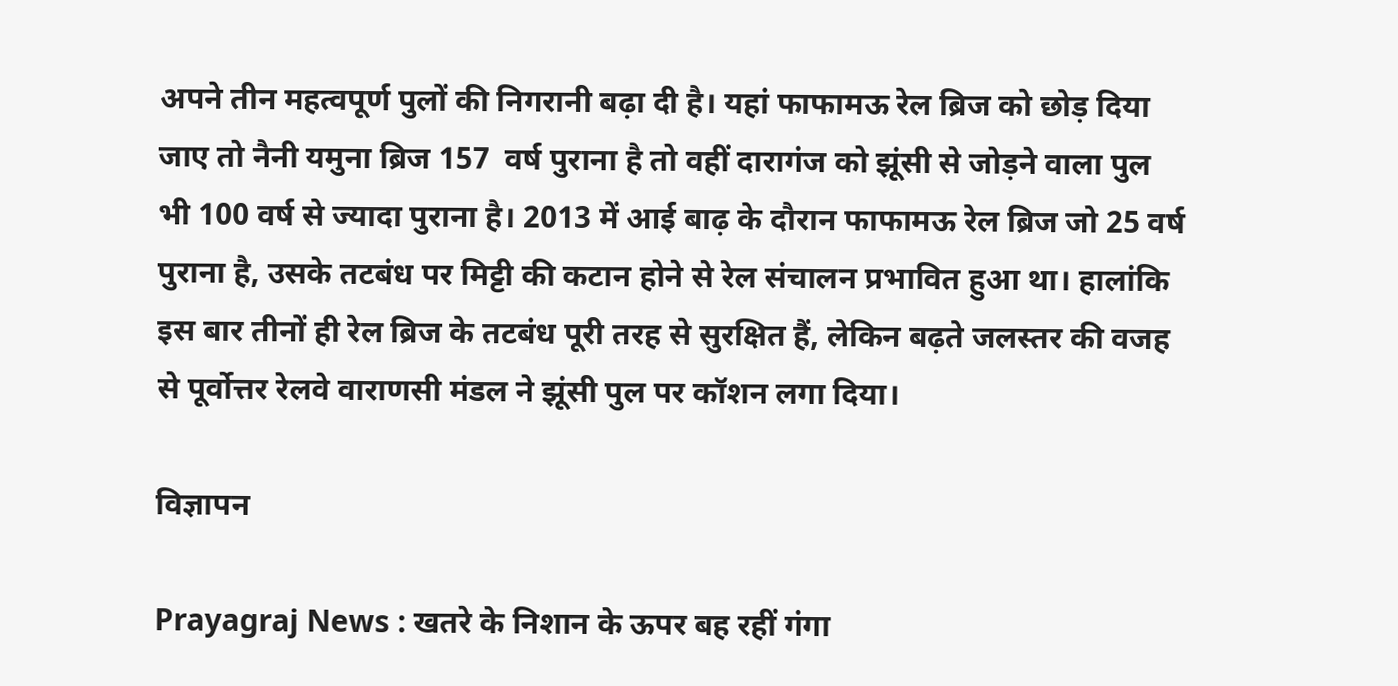अपने तीन महत्वपूर्ण पुलों की निगरानी बढ़ा दी है। यहां फाफामऊ रेल ब्रिज को छोड़ दिया जाए तो नैनी यमुना ब्रिज 157  वर्ष पुराना है तो वहीं दारागंज को झूंसी से जोड़ने वाला पुल भी 100 वर्ष से ज्यादा पुराना है। 2013 में आई बाढ़ के दौरान फाफामऊ रेल ब्रिज जो 25 वर्ष पुराना है, उसके तटबंध पर मिट्टी की कटान होने से रेल संचालन प्रभावित हुआ था। हालांकि इस बार तीनों ही रेल ब्रिज के तटबंध पूरी तरह से सुरक्षित हैं, लेकिन बढ़ते जलस्तर की वजह से पूर्वोत्तर रेलवे वाराणसी मंडल ने झूंसी पुल पर कॉशन लगा दिया।

विज्ञापन

Prayagraj News : खतरे के निशान के ऊपर बह रहीं गंगा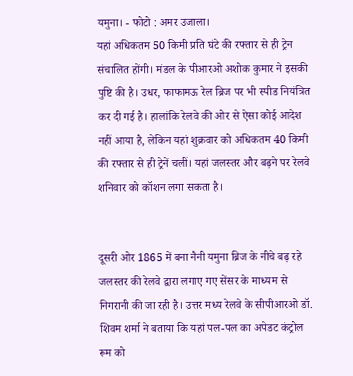यमुना। - फोटो : अमर उजाला।
यहां अधिकतम 50 किमी प्रति घंटे की रफ्तार से ही ट्रेन संचालित होंगी। मंडल के पीआरओ अशोक कुमार ने इसकी पुष्टि की है। उधर, फाफामऊ रेल ब्रिज पर भी स्पीड नियंत्रित कर दी गई है। हालांकि रेलवे की ओर से ऐसा कोई आदेश नहीं आया है, लेकिन यहां शुक्रवार को अधिकतम 40 किमी की रफ्तार से ही ट्रेनें चलीं। यहां जलस्तर और बढ़ने पर रेलवे शनिवार को कॉशन लगा सकता है।


दूसरी ओर 1865 में बना नैनी यमुना ब्रिज के नीचे बढ़ रहे जलस्तर की रेलवे द्वारा लगाए गए सेंसर के माध्यम से निगरानी की जा रही है। उत्तर मध्य रेलवे के सीपीआरओ डॉ. शिवम शर्मा ने बताया कि यहां पल-पल का अपेडट कंट्रोल रूम को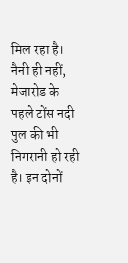मिल रहा है। नैनी ही नहीं, मेजारोड के पहले टोंस नदी पुल की भी निगरानी हो रही है। इन दोनों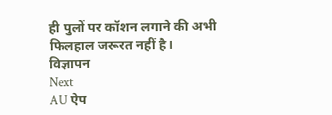ही पुलों पर कॉशन लगाने की अभी फिलहाल जरूरत नहीं है।
विज्ञापन
Next
AU ऐप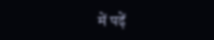में पढ़ें